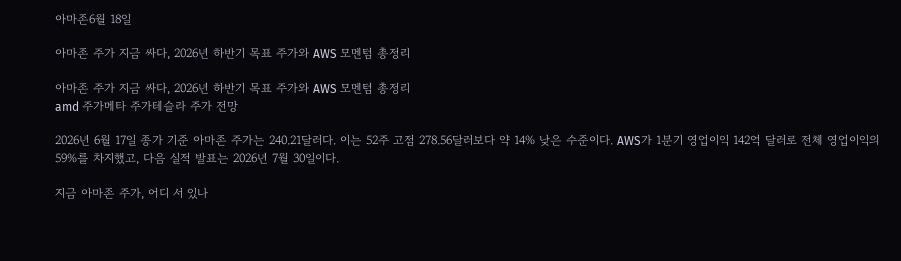아마존6월 18일

아마존 주가 지금 싸다, 2026년 하반기 목표 주가와 AWS 모멘텀 총정리

아마존 주가 지금 싸다, 2026년 하반기 목표 주가와 AWS 모멘텀 총정리
amd 주가메타 주가테슬라 주가 전망

2026년 6월 17일 종가 기준 아마존 주가는 240.21달러다. 이는 52주 고점 278.56달러보다 약 14% 낮은 수준이다. AWS가 1분기 영업이익 142억 달러로 전체 영업이익의 59%를 차지했고, 다음 실적 발표는 2026년 7월 30일이다.

지금 아마존 주가, 어디 서 있나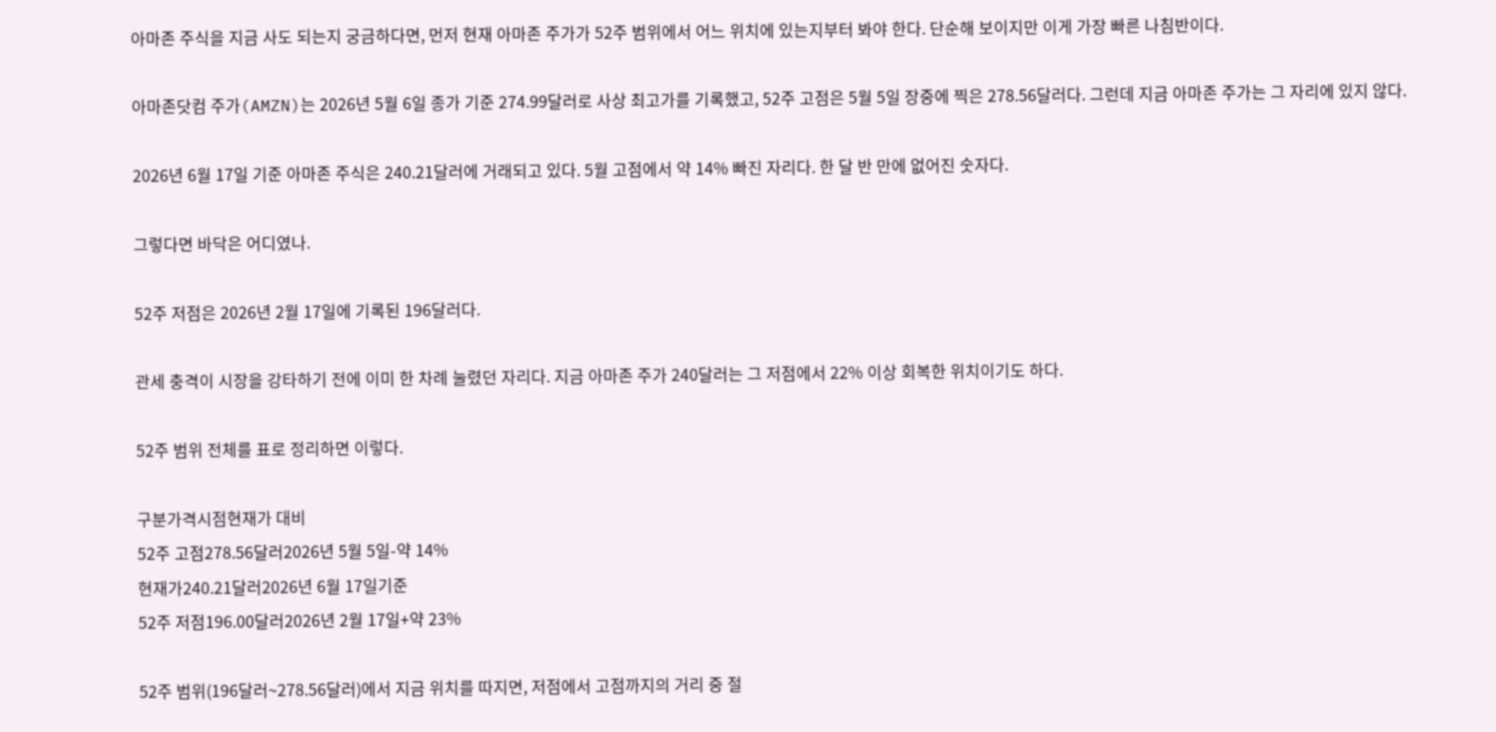아마존 주식을 지금 사도 되는지 궁금하다면, 먼저 현재 아마존 주가가 52주 범위에서 어느 위치에 있는지부터 봐야 한다. 단순해 보이지만 이게 가장 빠른 나침반이다.

아마존닷컴 주가(AMZN)는 2026년 5월 6일 종가 기준 274.99달러로 사상 최고가를 기록했고, 52주 고점은 5월 5일 장중에 찍은 278.56달러다. 그런데 지금 아마존 주가는 그 자리에 있지 않다.

2026년 6월 17일 기준 아마존 주식은 240.21달러에 거래되고 있다. 5월 고점에서 약 14% 빠진 자리다. 한 달 반 만에 없어진 숫자다.

그렇다면 바닥은 어디였나.

52주 저점은 2026년 2월 17일에 기록된 196달러다.

관세 충격이 시장을 강타하기 전에 이미 한 차례 눌렸던 자리다. 지금 아마존 주가 240달러는 그 저점에서 22% 이상 회복한 위치이기도 하다.

52주 범위 전체를 표로 정리하면 이렇다.

구분가격시점현재가 대비
52주 고점278.56달러2026년 5월 5일-약 14%
현재가240.21달러2026년 6월 17일기준
52주 저점196.00달러2026년 2월 17일+약 23%

52주 범위(196달러~278.56달러)에서 지금 위치를 따지면, 저점에서 고점까지의 거리 중 절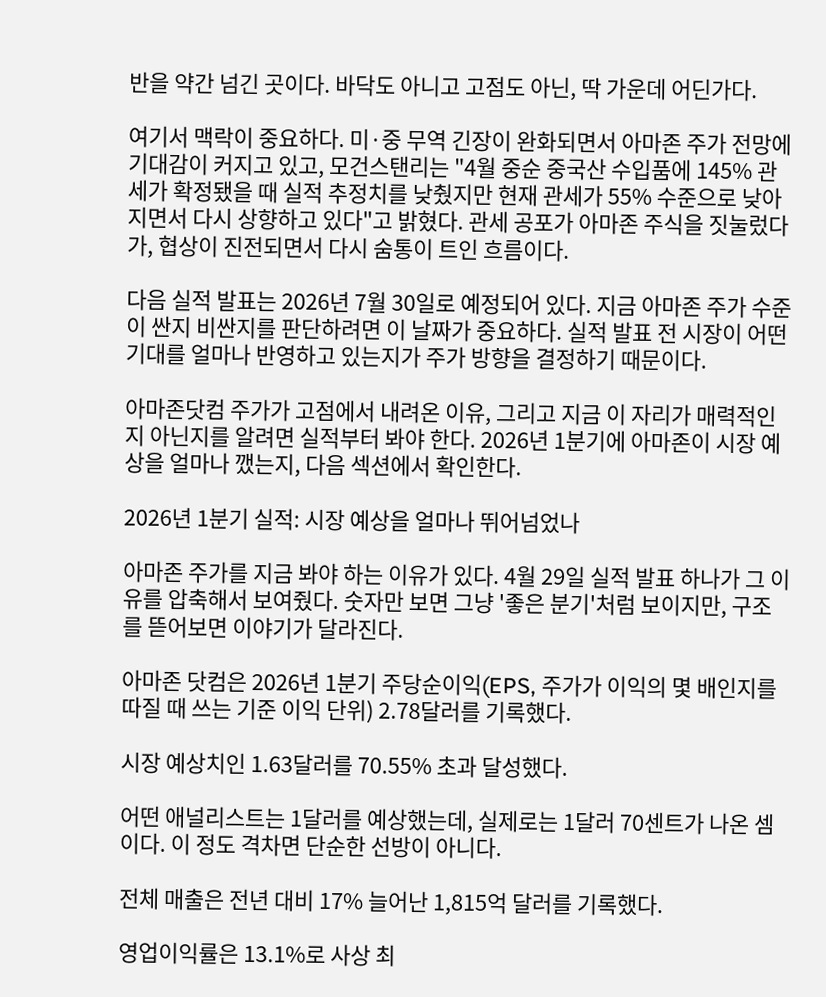반을 약간 넘긴 곳이다. 바닥도 아니고 고점도 아닌, 딱 가운데 어딘가다.

여기서 맥락이 중요하다. 미·중 무역 긴장이 완화되면서 아마존 주가 전망에 기대감이 커지고 있고, 모건스탠리는 "4월 중순 중국산 수입품에 145% 관세가 확정됐을 때 실적 추정치를 낮췄지만 현재 관세가 55% 수준으로 낮아지면서 다시 상향하고 있다"고 밝혔다. 관세 공포가 아마존 주식을 짓눌렀다가, 협상이 진전되면서 다시 숨통이 트인 흐름이다.

다음 실적 발표는 2026년 7월 30일로 예정되어 있다. 지금 아마존 주가 수준이 싼지 비싼지를 판단하려면 이 날짜가 중요하다. 실적 발표 전 시장이 어떤 기대를 얼마나 반영하고 있는지가 주가 방향을 결정하기 때문이다.

아마존닷컴 주가가 고점에서 내려온 이유, 그리고 지금 이 자리가 매력적인지 아닌지를 알려면 실적부터 봐야 한다. 2026년 1분기에 아마존이 시장 예상을 얼마나 깼는지, 다음 섹션에서 확인한다.

2026년 1분기 실적: 시장 예상을 얼마나 뛰어넘었나

아마존 주가를 지금 봐야 하는 이유가 있다. 4월 29일 실적 발표 하나가 그 이유를 압축해서 보여줬다. 숫자만 보면 그냥 '좋은 분기'처럼 보이지만, 구조를 뜯어보면 이야기가 달라진다.

아마존 닷컴은 2026년 1분기 주당순이익(EPS, 주가가 이익의 몇 배인지를 따질 때 쓰는 기준 이익 단위) 2.78달러를 기록했다.

시장 예상치인 1.63달러를 70.55% 초과 달성했다.

어떤 애널리스트는 1달러를 예상했는데, 실제로는 1달러 70센트가 나온 셈이다. 이 정도 격차면 단순한 선방이 아니다.

전체 매출은 전년 대비 17% 늘어난 1,815억 달러를 기록했다.

영업이익률은 13.1%로 사상 최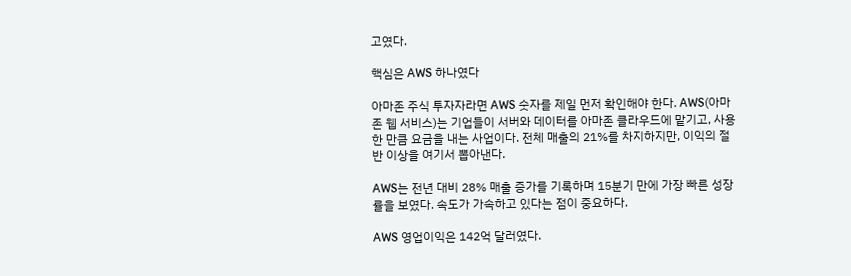고였다.

핵심은 AWS 하나였다

아마존 주식 투자자라면 AWS 숫자를 제일 먼저 확인해야 한다. AWS(아마존 웹 서비스)는 기업들이 서버와 데이터를 아마존 클라우드에 맡기고, 사용한 만큼 요금을 내는 사업이다. 전체 매출의 21%를 차지하지만, 이익의 절반 이상을 여기서 뽑아낸다.

AWS는 전년 대비 28% 매출 증가를 기록하며 15분기 만에 가장 빠른 성장률을 보였다. 속도가 가속하고 있다는 점이 중요하다.

AWS 영업이익은 142억 달러였다.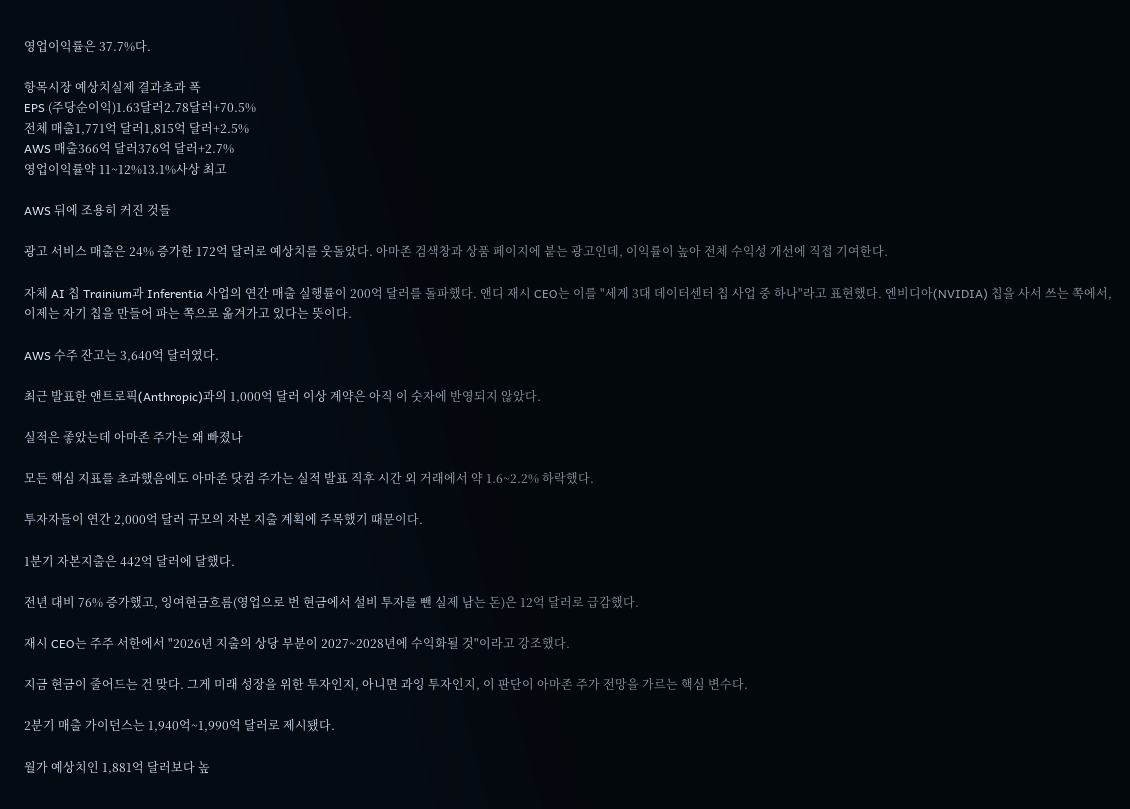영업이익률은 37.7%다.

항목시장 예상치실제 결과초과 폭
EPS (주당순이익)1.63달러2.78달러+70.5%
전체 매출1,771억 달러1,815억 달러+2.5%
AWS 매출366억 달러376억 달러+2.7%
영업이익률약 11~12%13.1%사상 최고

AWS 뒤에 조용히 커진 것들

광고 서비스 매출은 24% 증가한 172억 달러로 예상치를 웃돌았다. 아마존 검색창과 상품 페이지에 붙는 광고인데, 이익률이 높아 전체 수익성 개선에 직접 기여한다.

자체 AI 칩 Trainium과 Inferentia 사업의 연간 매출 실행률이 200억 달러를 돌파했다. 앤디 재시 CEO는 이를 "세계 3대 데이터센터 칩 사업 중 하나"라고 표현했다. 엔비디아(NVIDIA) 칩을 사서 쓰는 쪽에서, 이제는 자기 칩을 만들어 파는 쪽으로 옮겨가고 있다는 뜻이다.

AWS 수주 잔고는 3,640억 달러였다.

최근 발표한 앤트로픽(Anthropic)과의 1,000억 달러 이상 계약은 아직 이 숫자에 반영되지 않았다.

실적은 좋았는데 아마존 주가는 왜 빠졌나

모든 핵심 지표를 초과했음에도 아마존 닷컴 주가는 실적 발표 직후 시간 외 거래에서 약 1.6~2.2% 하락했다.

투자자들이 연간 2,000억 달러 규모의 자본 지출 계획에 주목했기 때문이다.

1분기 자본지출은 442억 달러에 달했다.

전년 대비 76% 증가했고, 잉여현금흐름(영업으로 번 현금에서 설비 투자를 뺀 실제 남는 돈)은 12억 달러로 급감했다.

재시 CEO는 주주 서한에서 "2026년 지출의 상당 부분이 2027~2028년에 수익화될 것"이라고 강조했다.

지금 현금이 줄어드는 건 맞다. 그게 미래 성장을 위한 투자인지, 아니면 과잉 투자인지, 이 판단이 아마존 주가 전망을 가르는 핵심 변수다.

2분기 매출 가이던스는 1,940억~1,990억 달러로 제시됐다.

월가 예상치인 1,881억 달러보다 높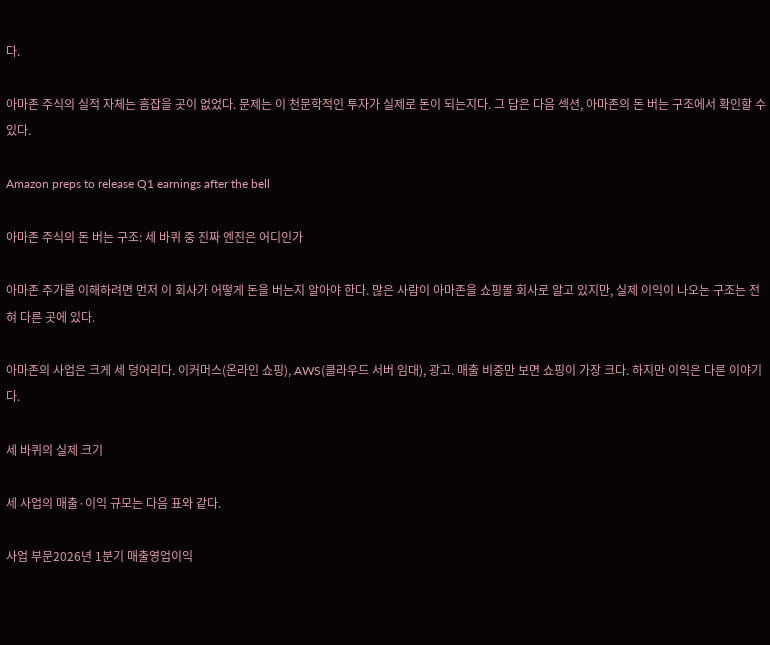다.

아마존 주식의 실적 자체는 흠잡을 곳이 없었다. 문제는 이 천문학적인 투자가 실제로 돈이 되는지다. 그 답은 다음 섹션, 아마존의 돈 버는 구조에서 확인할 수 있다.

Amazon preps to release Q1 earnings after the bell

아마존 주식의 돈 버는 구조: 세 바퀴 중 진짜 엔진은 어디인가

아마존 주가를 이해하려면 먼저 이 회사가 어떻게 돈을 버는지 알아야 한다. 많은 사람이 아마존을 쇼핑몰 회사로 알고 있지만, 실제 이익이 나오는 구조는 전혀 다른 곳에 있다.

아마존의 사업은 크게 세 덩어리다. 이커머스(온라인 쇼핑), AWS(클라우드 서버 임대), 광고. 매출 비중만 보면 쇼핑이 가장 크다. 하지만 이익은 다른 이야기다.

세 바퀴의 실제 크기

세 사업의 매출·이익 규모는 다음 표와 같다.

사업 부문2026년 1분기 매출영업이익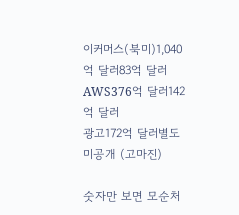이커머스(북미)1,040억 달러83억 달러
AWS376억 달러142억 달러
광고172억 달러별도 미공개 (고마진)

숫자만 보면 모순처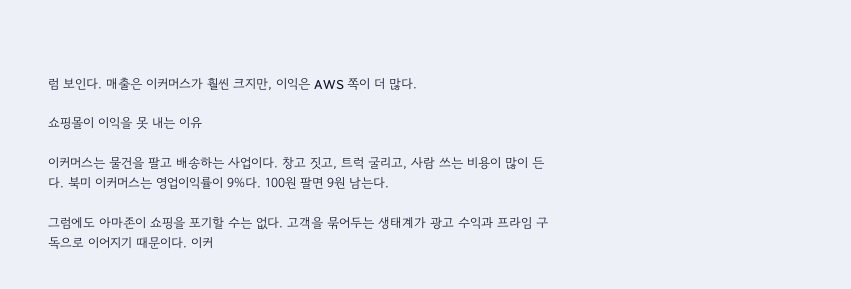럼 보인다. 매출은 이커머스가 훨씬 크지만, 이익은 AWS 쪽이 더 많다.

쇼핑몰이 이익을 못 내는 이유

이커머스는 물건을 팔고 배송하는 사업이다. 창고 짓고, 트럭 굴리고, 사람 쓰는 비용이 많이 든다. 북미 이커머스는 영업이익률이 9%다. 100원 팔면 9원 남는다.

그럼에도 아마존이 쇼핑을 포기할 수는 없다. 고객을 묶어두는 생태계가 광고 수익과 프라임 구독으로 이어지기 때문이다. 이커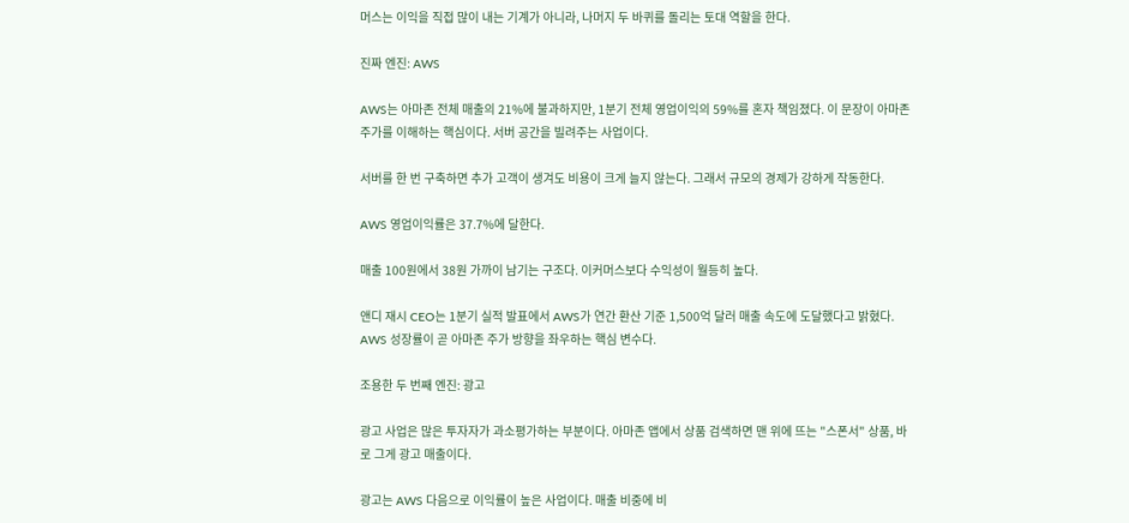머스는 이익을 직접 많이 내는 기계가 아니라, 나머지 두 바퀴를 돌리는 토대 역할을 한다.

진짜 엔진: AWS

AWS는 아마존 전체 매출의 21%에 불과하지만, 1분기 전체 영업이익의 59%를 혼자 책임졌다. 이 문장이 아마존 주가를 이해하는 핵심이다. 서버 공간을 빌려주는 사업이다.

서버를 한 번 구축하면 추가 고객이 생겨도 비용이 크게 늘지 않는다. 그래서 규모의 경제가 강하게 작동한다.

AWS 영업이익률은 37.7%에 달한다.

매출 100원에서 38원 가까이 남기는 구조다. 이커머스보다 수익성이 월등히 높다.

앤디 재시 CEO는 1분기 실적 발표에서 AWS가 연간 환산 기준 1,500억 달러 매출 속도에 도달했다고 밝혔다. AWS 성장률이 곧 아마존 주가 방향을 좌우하는 핵심 변수다.

조용한 두 번째 엔진: 광고

광고 사업은 많은 투자자가 과소평가하는 부분이다. 아마존 앱에서 상품 검색하면 맨 위에 뜨는 "스폰서" 상품, 바로 그게 광고 매출이다.

광고는 AWS 다음으로 이익률이 높은 사업이다. 매출 비중에 비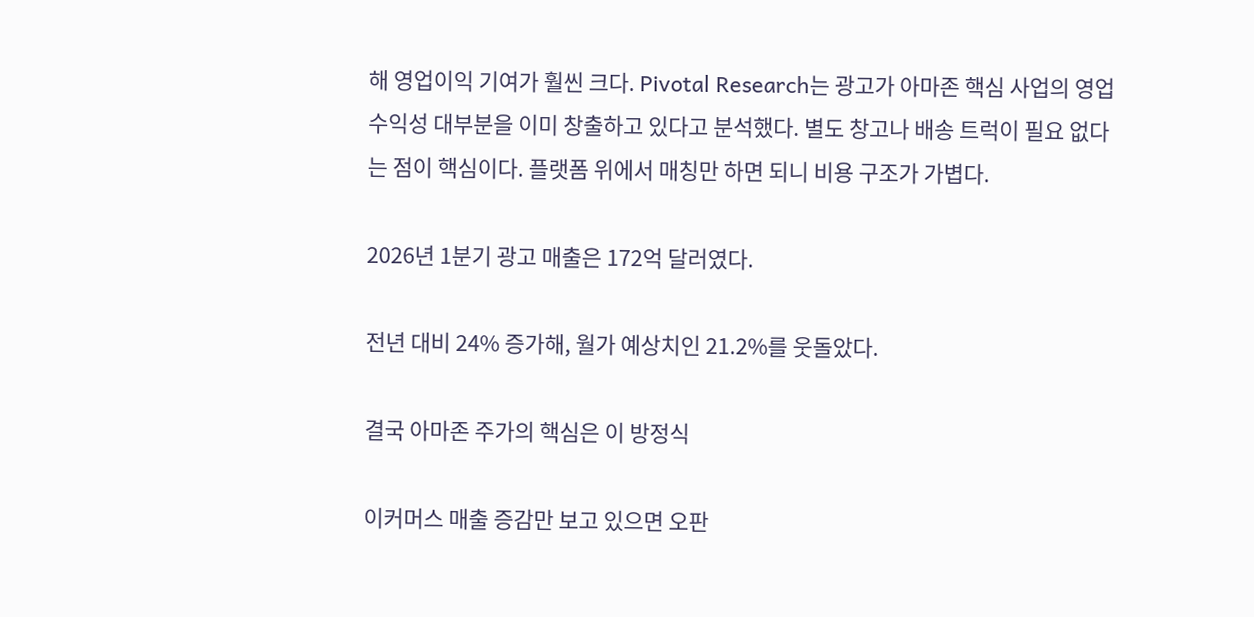해 영업이익 기여가 훨씬 크다. Pivotal Research는 광고가 아마존 핵심 사업의 영업 수익성 대부분을 이미 창출하고 있다고 분석했다. 별도 창고나 배송 트럭이 필요 없다는 점이 핵심이다. 플랫폼 위에서 매칭만 하면 되니 비용 구조가 가볍다.

2026년 1분기 광고 매출은 172억 달러였다.

전년 대비 24% 증가해, 월가 예상치인 21.2%를 웃돌았다.

결국 아마존 주가의 핵심은 이 방정식

이커머스 매출 증감만 보고 있으면 오판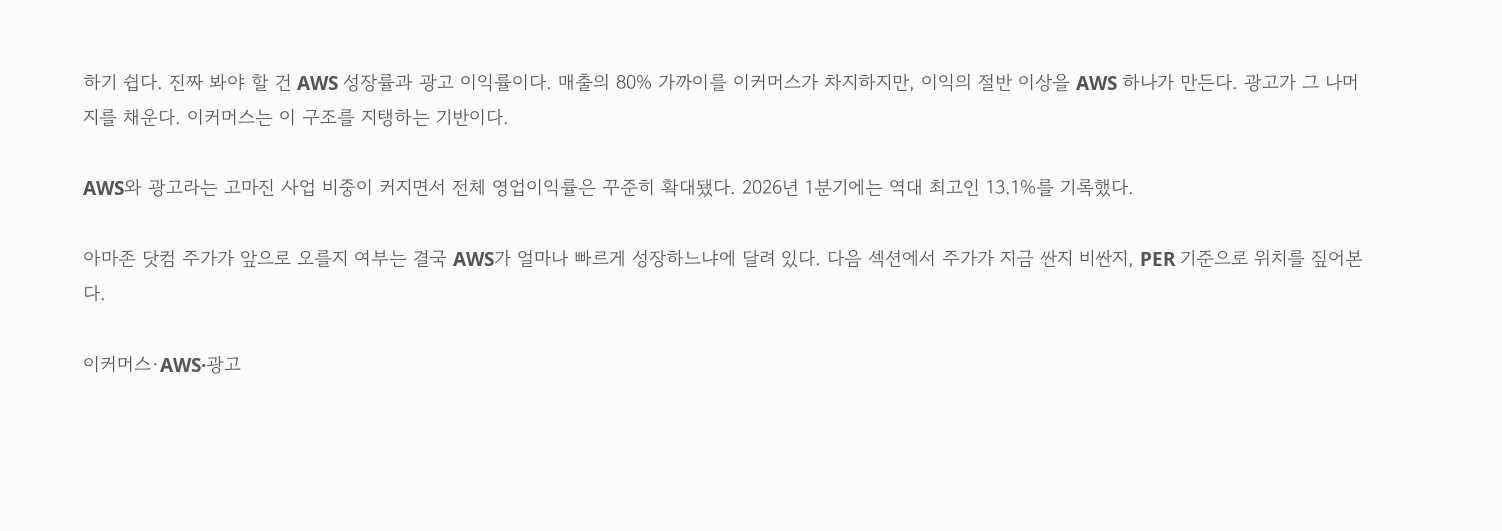하기 쉽다. 진짜 봐야 할 건 AWS 성장률과 광고 이익률이다. 매출의 80% 가까이를 이커머스가 차지하지만, 이익의 절반 이상을 AWS 하나가 만든다. 광고가 그 나머지를 채운다. 이커머스는 이 구조를 지탱하는 기반이다.

AWS와 광고라는 고마진 사업 비중이 커지면서 전체 영업이익률은 꾸준히 확대됐다. 2026년 1분기에는 역대 최고인 13.1%를 기록했다.

아마존 닷컴 주가가 앞으로 오를지 여부는 결국 AWS가 얼마나 빠르게 성장하느냐에 달려 있다. 다음 섹션에서 주가가 지금 싼지 비싼지, PER 기준으로 위치를 짚어본다.

이커머스·AWS·광고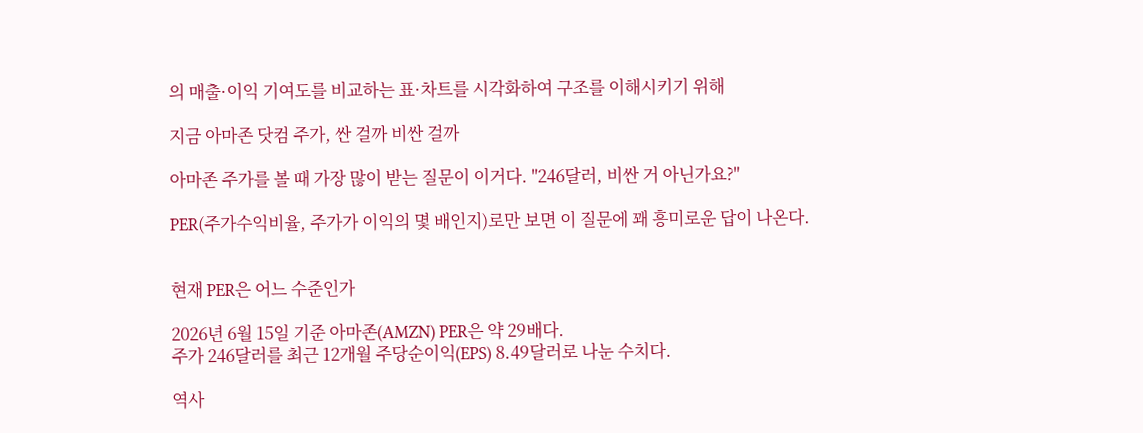의 매출·이익 기여도를 비교하는 표·차트를 시각화하여 구조를 이해시키기 위해

지금 아마존 닷컴 주가, 싼 걸까 비싼 걸까

아마존 주가를 볼 때 가장 많이 받는 질문이 이거다. "246달러, 비싼 거 아닌가요?"

PER(주가수익비율, 주가가 이익의 몇 배인지)로만 보면 이 질문에 꽤 흥미로운 답이 나온다.


현재 PER은 어느 수준인가

2026년 6월 15일 기준 아마존(AMZN) PER은 약 29배다.
주가 246달러를 최근 12개월 주당순이익(EPS) 8.49달러로 나눈 수치다.

역사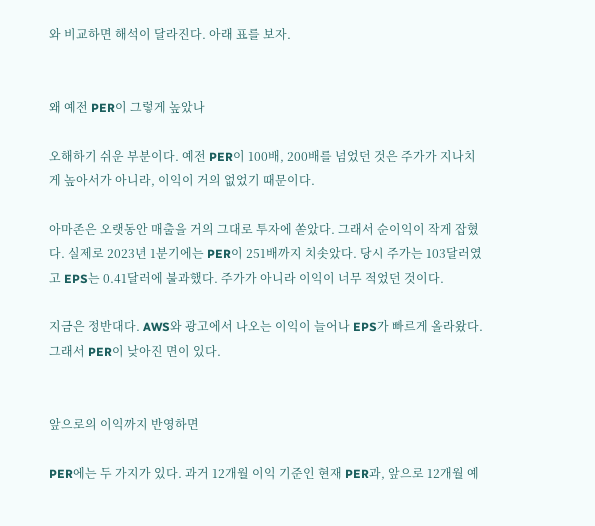와 비교하면 해석이 달라진다. 아래 표를 보자.


왜 예전 PER이 그렇게 높았나

오해하기 쉬운 부분이다. 예전 PER이 100배, 200배를 넘었던 것은 주가가 지나치게 높아서가 아니라, 이익이 거의 없었기 때문이다.

아마존은 오랫동안 매출을 거의 그대로 투자에 쏟았다. 그래서 순이익이 작게 잡혔다. 실제로 2023년 1분기에는 PER이 251배까지 치솟았다. 당시 주가는 103달러였고 EPS는 0.41달러에 불과했다. 주가가 아니라 이익이 너무 적었던 것이다.

지금은 정반대다. AWS와 광고에서 나오는 이익이 늘어나 EPS가 빠르게 올라왔다. 그래서 PER이 낮아진 면이 있다.


앞으로의 이익까지 반영하면

PER에는 두 가지가 있다. 과거 12개월 이익 기준인 현재 PER과, 앞으로 12개월 예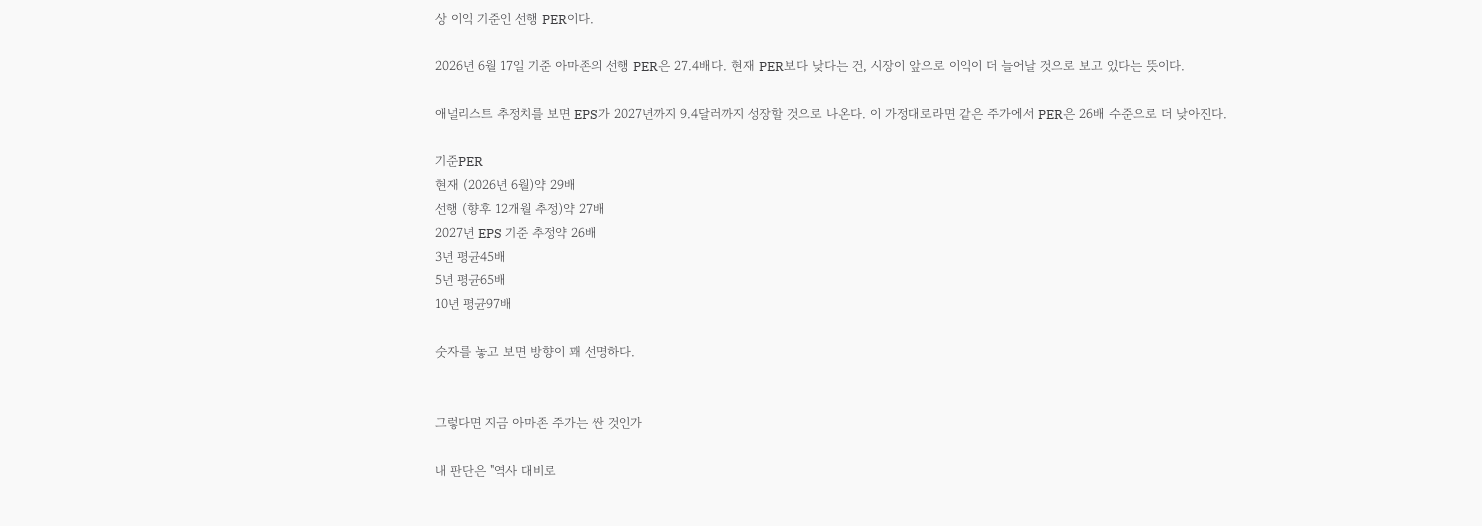상 이익 기준인 선행 PER이다.

2026년 6월 17일 기준 아마존의 선행 PER은 27.4배다. 현재 PER보다 낮다는 건, 시장이 앞으로 이익이 더 늘어날 것으로 보고 있다는 뜻이다.

애널리스트 추정치를 보면 EPS가 2027년까지 9.4달러까지 성장할 것으로 나온다. 이 가정대로라면 같은 주가에서 PER은 26배 수준으로 더 낮아진다.

기준PER
현재 (2026년 6월)약 29배
선행 (향후 12개월 추정)약 27배
2027년 EPS 기준 추정약 26배
3년 평균45배
5년 평균65배
10년 평균97배

숫자를 놓고 보면 방향이 꽤 선명하다.


그렇다면 지금 아마존 주가는 싼 것인가

내 판단은 "역사 대비로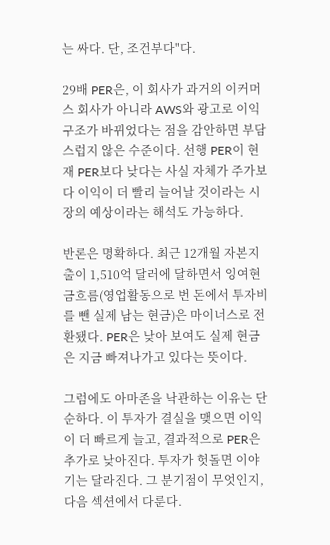는 싸다. 단, 조건부다"다.

29배 PER은, 이 회사가 과거의 이커머스 회사가 아니라 AWS와 광고로 이익 구조가 바뀌었다는 점을 감안하면 부담스럽지 않은 수준이다. 선행 PER이 현재 PER보다 낮다는 사실 자체가 주가보다 이익이 더 빨리 늘어날 것이라는 시장의 예상이라는 해석도 가능하다.

반론은 명확하다. 최근 12개월 자본지출이 1,510억 달러에 달하면서 잉여현금흐름(영업활동으로 번 돈에서 투자비를 뺀 실제 남는 현금)은 마이너스로 전환됐다. PER은 낮아 보여도 실제 현금은 지금 빠져나가고 있다는 뜻이다.

그럼에도 아마존을 낙관하는 이유는 단순하다. 이 투자가 결실을 맺으면 이익이 더 빠르게 늘고, 결과적으로 PER은 추가로 낮아진다. 투자가 헛돌면 이야기는 달라진다. 그 분기점이 무엇인지, 다음 섹션에서 다룬다.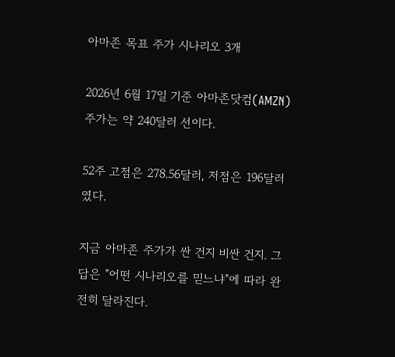아마존 목표 주가 시나리오 3개

2026년 6월 17일 기준 아마존닷컴(AMZN) 주가는 약 240달러 선이다.

52주 고점은 278.56달러, 저점은 196달러였다.

지금 아마존 주가가 싼 건지 비싼 건지. 그 답은 "어떤 시나리오를 믿느냐"에 따라 완전히 달라진다.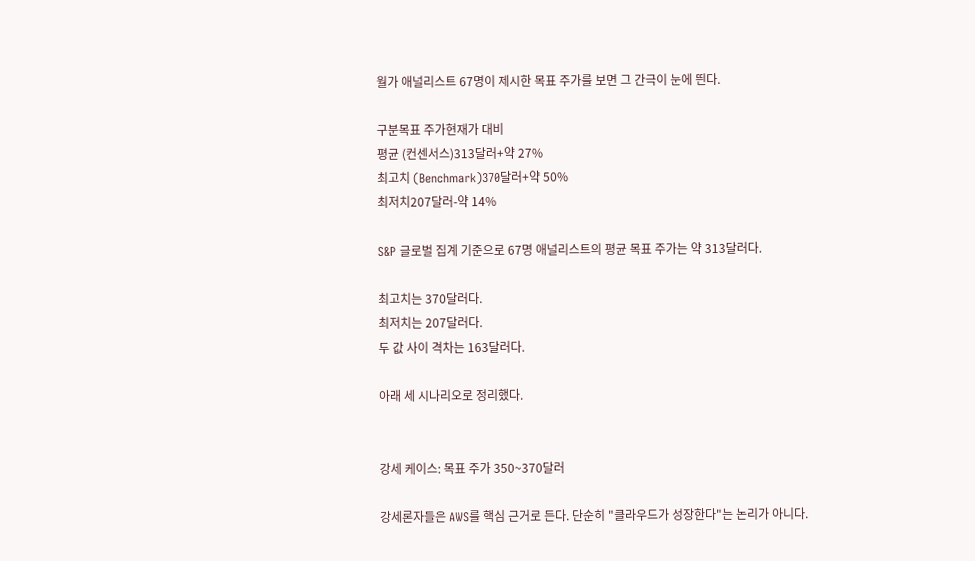월가 애널리스트 67명이 제시한 목표 주가를 보면 그 간극이 눈에 띈다.

구분목표 주가현재가 대비
평균 (컨센서스)313달러+약 27%
최고치 (Benchmark)370달러+약 50%
최저치207달러-약 14%

S&P 글로벌 집계 기준으로 67명 애널리스트의 평균 목표 주가는 약 313달러다.

최고치는 370달러다.
최저치는 207달러다.
두 값 사이 격차는 163달러다.

아래 세 시나리오로 정리했다.


강세 케이스: 목표 주가 350~370달러

강세론자들은 AWS를 핵심 근거로 든다. 단순히 "클라우드가 성장한다"는 논리가 아니다.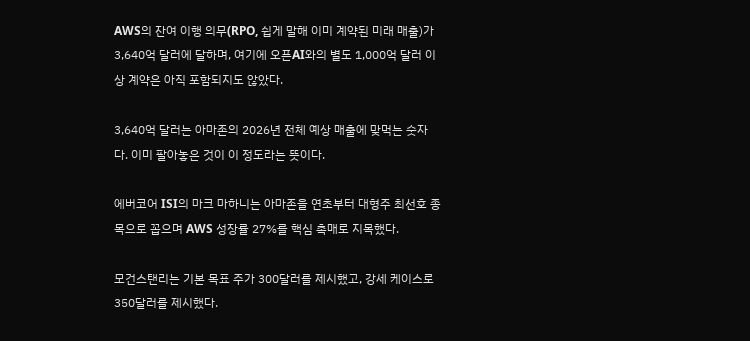AWS의 잔여 이행 의무(RPO, 쉽게 말해 이미 계약된 미래 매출)가 3,640억 달러에 달하며, 여기에 오픈AI와의 별도 1,000억 달러 이상 계약은 아직 포함되지도 않았다.

3,640억 달러는 아마존의 2026년 전체 예상 매출에 맞먹는 숫자다. 이미 팔아놓은 것이 이 정도라는 뜻이다.

에버코어 ISI의 마크 마하니는 아마존을 연초부터 대형주 최선호 종목으로 꼽으며 AWS 성장률 27%를 핵심 촉매로 지목했다.

모건스탠리는 기본 목표 주가 300달러를 제시했고, 강세 케이스로 350달러를 제시했다.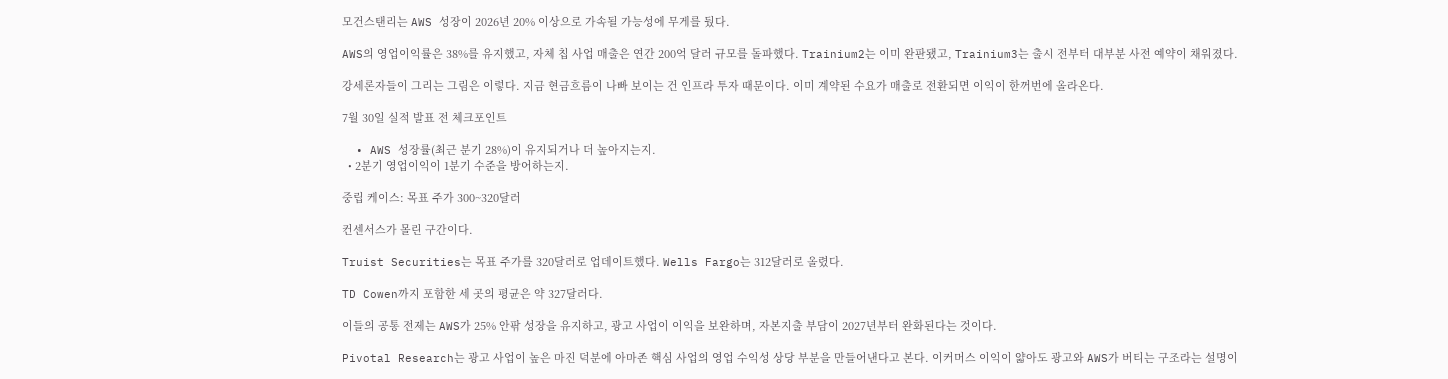모건스탠리는 AWS 성장이 2026년 20% 이상으로 가속될 가능성에 무게를 뒀다.

AWS의 영업이익률은 38%를 유지했고, 자체 칩 사업 매출은 연간 200억 달러 규모를 돌파했다. Trainium2는 이미 완판됐고, Trainium3는 출시 전부터 대부분 사전 예약이 채워졌다.

강세론자들이 그리는 그림은 이렇다. 지금 현금흐름이 나빠 보이는 건 인프라 투자 때문이다. 이미 계약된 수요가 매출로 전환되면 이익이 한꺼번에 올라온다.

7월 30일 실적 발표 전 체크포인트

  • AWS 성장률(최근 분기 28%)이 유지되거나 더 높아지는지.
  • 2분기 영업이익이 1분기 수준을 방어하는지.

중립 케이스: 목표 주가 300~320달러

컨센서스가 몰린 구간이다.

Truist Securities는 목표 주가를 320달러로 업데이트했다. Wells Fargo는 312달러로 올렸다.

TD Cowen까지 포함한 세 곳의 평균은 약 327달러다.

이들의 공통 전제는 AWS가 25% 안팎 성장을 유지하고, 광고 사업이 이익을 보완하며, 자본지출 부담이 2027년부터 완화된다는 것이다.

Pivotal Research는 광고 사업이 높은 마진 덕분에 아마존 핵심 사업의 영업 수익성 상당 부분을 만들어낸다고 본다. 이커머스 이익이 얇아도 광고와 AWS가 버티는 구조라는 설명이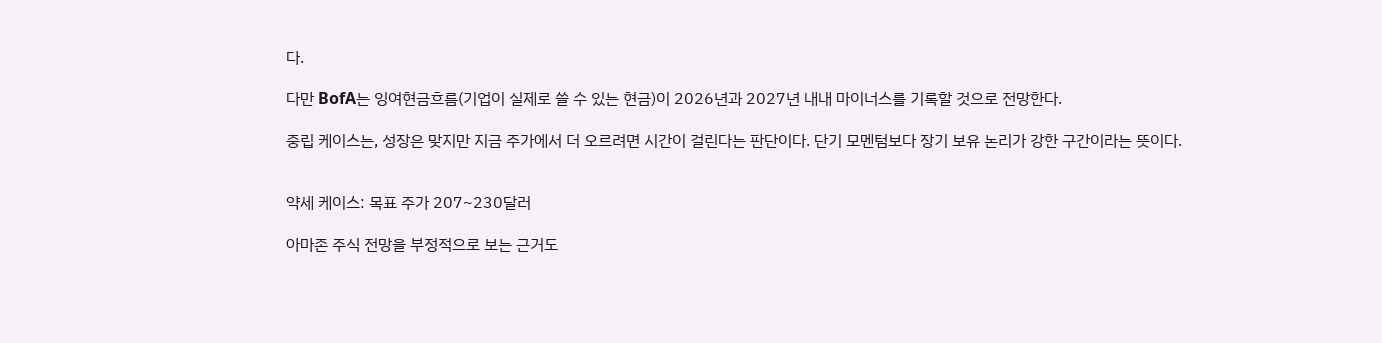다.

다만 BofA는 잉여현금흐름(기업이 실제로 쓸 수 있는 현금)이 2026년과 2027년 내내 마이너스를 기록할 것으로 전망한다.

중립 케이스는, 성장은 맞지만 지금 주가에서 더 오르려면 시간이 걸린다는 판단이다. 단기 모멘텀보다 장기 보유 논리가 강한 구간이라는 뜻이다.


약세 케이스: 목표 주가 207~230달러

아마존 주식 전망을 부정적으로 보는 근거도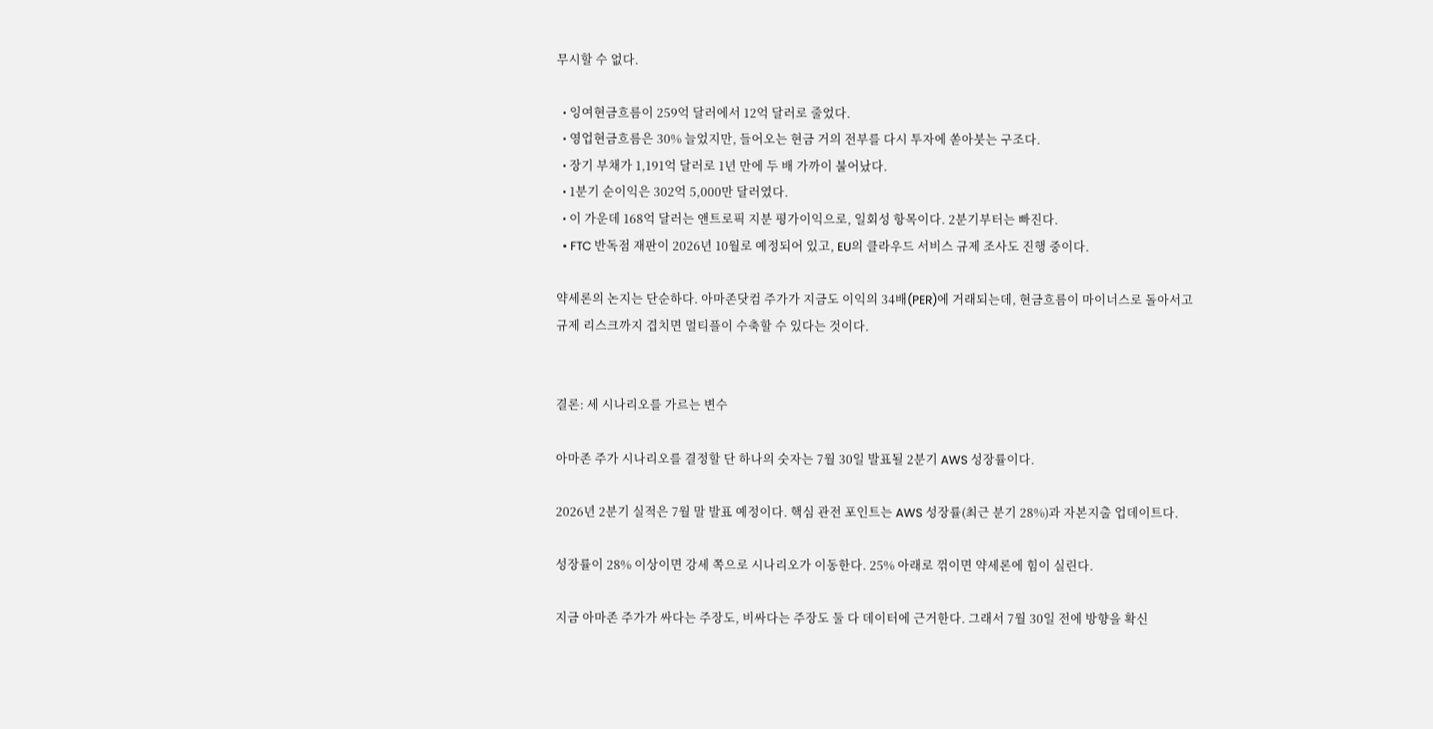무시할 수 없다.

  • 잉여현금흐름이 259억 달러에서 12억 달러로 줄었다.
  • 영업현금흐름은 30% 늘었지만, 들어오는 현금 거의 전부를 다시 투자에 쏟아붓는 구조다.
  • 장기 부채가 1,191억 달러로 1년 만에 두 배 가까이 불어났다.
  • 1분기 순이익은 302억 5,000만 달러였다.
  • 이 가운데 168억 달러는 앤트로픽 지분 평가이익으로, 일회성 항목이다. 2분기부터는 빠진다.
  • FTC 반독점 재판이 2026년 10월로 예정되어 있고, EU의 클라우드 서비스 규제 조사도 진행 중이다.

약세론의 논지는 단순하다. 아마존닷컴 주가가 지금도 이익의 34배(PER)에 거래되는데, 현금흐름이 마이너스로 돌아서고 규제 리스크까지 겹치면 멀티플이 수축할 수 있다는 것이다.


결론: 세 시나리오를 가르는 변수

아마존 주가 시나리오를 결정할 단 하나의 숫자는 7월 30일 발표될 2분기 AWS 성장률이다.

2026년 2분기 실적은 7월 말 발표 예정이다. 핵심 관전 포인트는 AWS 성장률(최근 분기 28%)과 자본지출 업데이트다.

성장률이 28% 이상이면 강세 쪽으로 시나리오가 이동한다. 25% 아래로 꺾이면 약세론에 힘이 실린다.

지금 아마존 주가가 싸다는 주장도, 비싸다는 주장도 둘 다 데이터에 근거한다. 그래서 7월 30일 전에 방향을 확신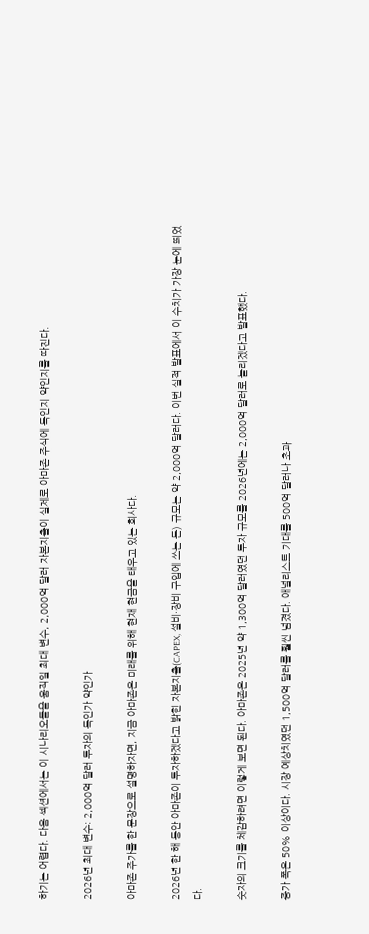하기는 어렵다. 다음 섹션에서는 이 시나리오들을 움직일 최대 변수, 2,000억 달러 자본지출이 실제로 아마존 주식에 독인지 약인지를 따진다.

2026년 최대 변수: 2,000억 달러 투자의 독인가 약인가

아마존 주가를 한 문장으로 설명하자면, 지금 아마존은 미래를 위해 현재 현금을 태우고 있는 회사다.

2026년 한 해 동안 아마존이 투자하겠다고 밝힌 자본지출(CAPEX, 설비·장비 구입에 쓰는 돈) 규모는 약 2,000억 달러다. 이번 실적 발표에서 이 수치가 가장 눈에 띄었다.

숫자의 크기를 체감하려면 이렇게 보면 된다. 아마존은 2025년 약 1,300억 달러였던 투자 규모를 2026년에는 2,000억 달러로 늘리겠다고 발표했다.

증가 폭은 50% 이상이다. 시장 예상치였던 1,500억 달러를 훨씬 넘겼다. 애널리스트 기대를 500억 달러나 초과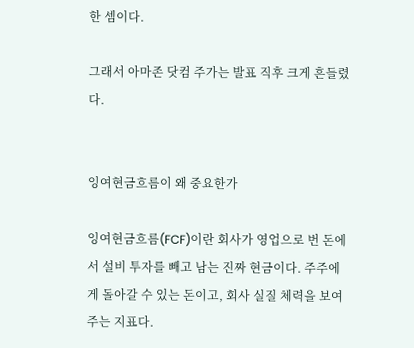한 셈이다.

그래서 아마존 닷컴 주가는 발표 직후 크게 흔들렸다.


잉여현금흐름이 왜 중요한가

잉여현금흐름(FCF)이란 회사가 영업으로 번 돈에서 설비 투자를 빼고 남는 진짜 현금이다. 주주에게 돌아갈 수 있는 돈이고, 회사 실질 체력을 보여주는 지표다.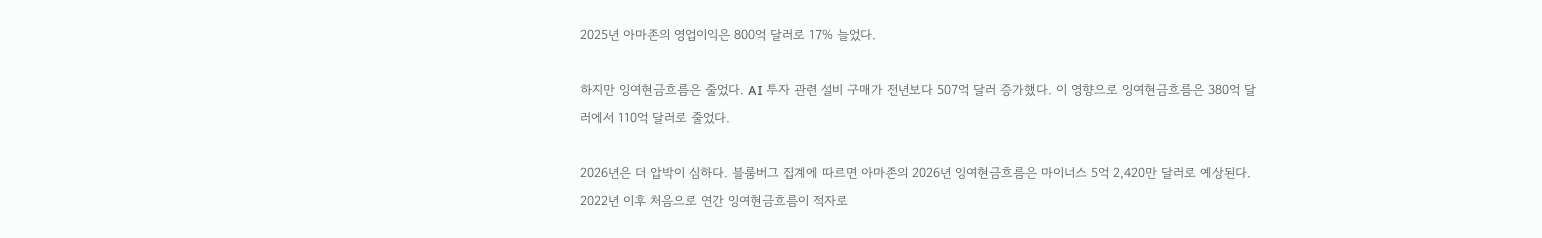2025년 아마존의 영업이익은 800억 달러로 17% 늘었다.

하지만 잉여현금흐름은 줄었다. AI 투자 관련 설비 구매가 전년보다 507억 달러 증가했다. 이 영향으로 잉여현금흐름은 380억 달러에서 110억 달러로 줄었다.

2026년은 더 압박이 심하다. 블룸버그 집계에 따르면 아마존의 2026년 잉여현금흐름은 마이너스 5억 2,420만 달러로 예상된다. 2022년 이후 처음으로 연간 잉여현금흐름이 적자로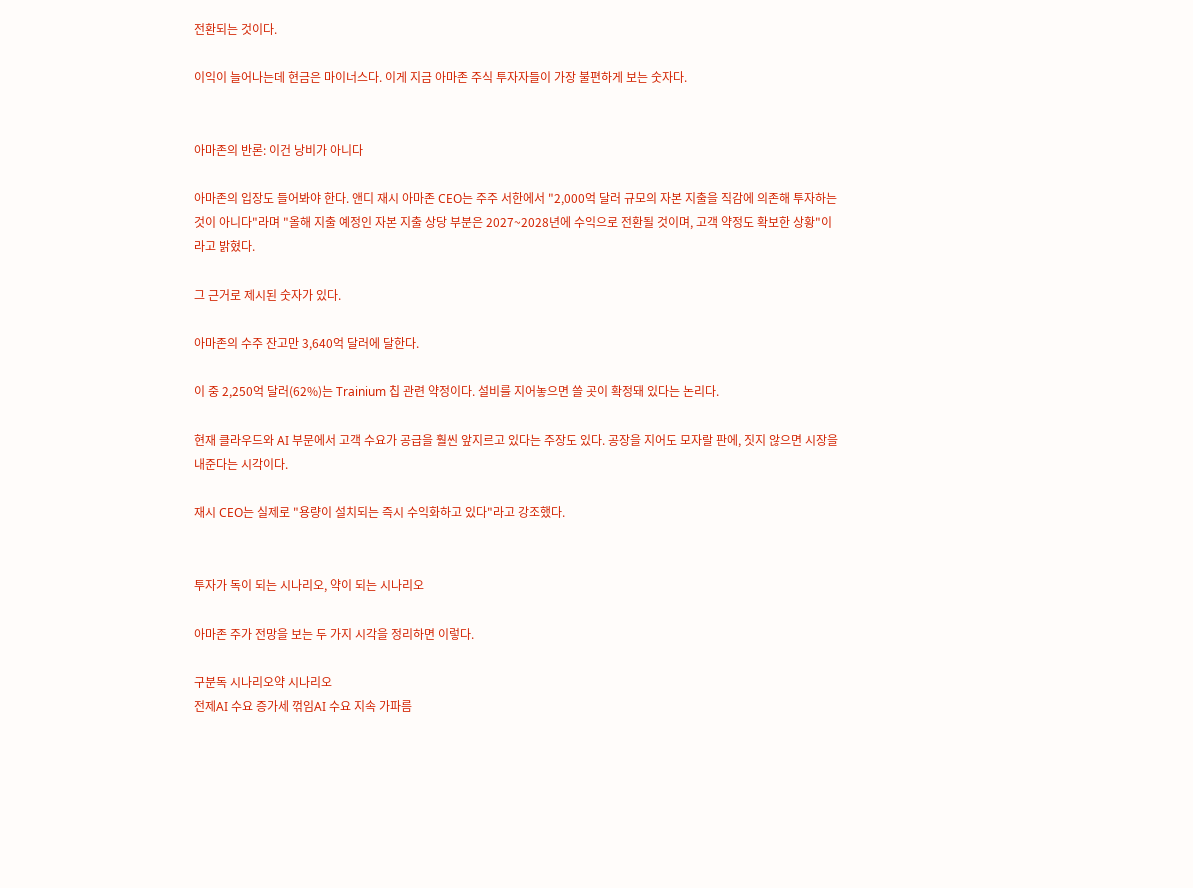전환되는 것이다.

이익이 늘어나는데 현금은 마이너스다. 이게 지금 아마존 주식 투자자들이 가장 불편하게 보는 숫자다.


아마존의 반론: 이건 낭비가 아니다

아마존의 입장도 들어봐야 한다. 앤디 재시 아마존 CEO는 주주 서한에서 "2,000억 달러 규모의 자본 지출을 직감에 의존해 투자하는 것이 아니다"라며 "올해 지출 예정인 자본 지출 상당 부분은 2027~2028년에 수익으로 전환될 것이며, 고객 약정도 확보한 상황"이라고 밝혔다.

그 근거로 제시된 숫자가 있다.

아마존의 수주 잔고만 3,640억 달러에 달한다.

이 중 2,250억 달러(62%)는 Trainium 칩 관련 약정이다. 설비를 지어놓으면 쓸 곳이 확정돼 있다는 논리다.

현재 클라우드와 AI 부문에서 고객 수요가 공급을 훨씬 앞지르고 있다는 주장도 있다. 공장을 지어도 모자랄 판에, 짓지 않으면 시장을 내준다는 시각이다.

재시 CEO는 실제로 "용량이 설치되는 즉시 수익화하고 있다"라고 강조했다.


투자가 독이 되는 시나리오, 약이 되는 시나리오

아마존 주가 전망을 보는 두 가지 시각을 정리하면 이렇다.

구분독 시나리오약 시나리오
전제AI 수요 증가세 꺾임AI 수요 지속 가파름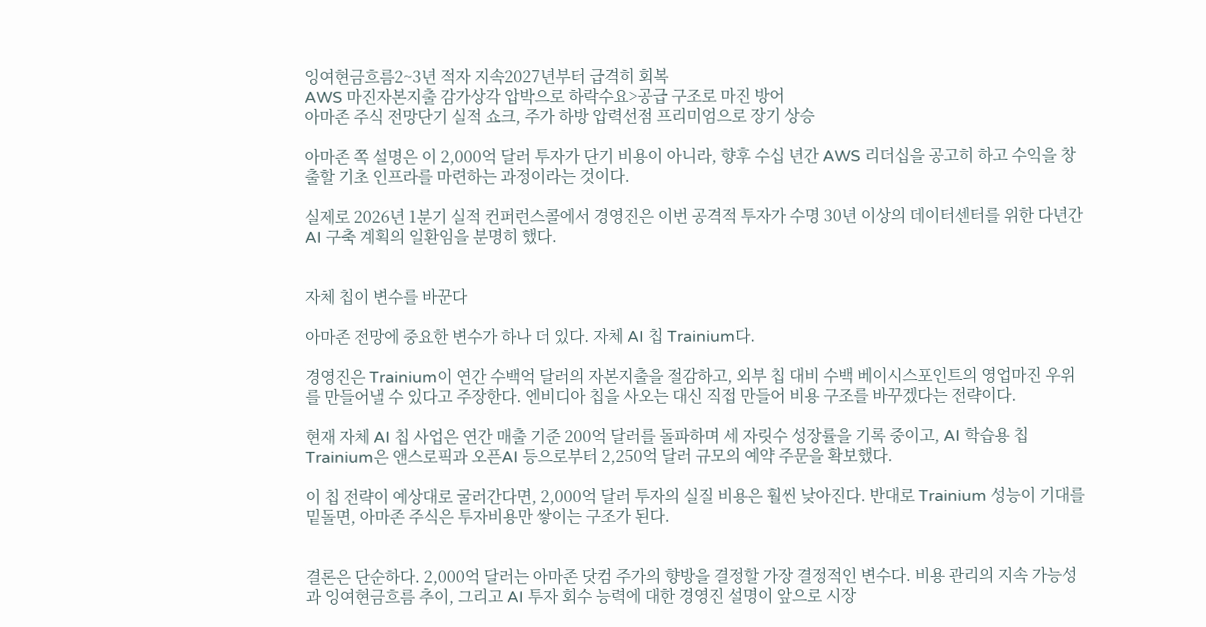잉여현금흐름2~3년 적자 지속2027년부터 급격히 회복
AWS 마진자본지출 감가상각 압박으로 하락수요>공급 구조로 마진 방어
아마존 주식 전망단기 실적 쇼크, 주가 하방 압력선점 프리미엄으로 장기 상승

아마존 쪽 설명은 이 2,000억 달러 투자가 단기 비용이 아니라, 향후 수십 년간 AWS 리더십을 공고히 하고 수익을 창출할 기초 인프라를 마련하는 과정이라는 것이다.

실제로 2026년 1분기 실적 컨퍼런스콜에서 경영진은 이번 공격적 투자가 수명 30년 이상의 데이터센터를 위한 다년간 AI 구축 계획의 일환임을 분명히 했다.


자체 칩이 변수를 바꾼다

아마존 전망에 중요한 변수가 하나 더 있다. 자체 AI 칩 Trainium다.

경영진은 Trainium이 연간 수백억 달러의 자본지출을 절감하고, 외부 칩 대비 수백 베이시스포인트의 영업마진 우위를 만들어낼 수 있다고 주장한다. 엔비디아 칩을 사오는 대신 직접 만들어 비용 구조를 바꾸겠다는 전략이다.

현재 자체 AI 칩 사업은 연간 매출 기준 200억 달러를 돌파하며 세 자릿수 성장률을 기록 중이고, AI 학습용 칩 Trainium은 앤스로픽과 오픈AI 등으로부터 2,250억 달러 규모의 예약 주문을 확보했다.

이 칩 전략이 예상대로 굴러간다면, 2,000억 달러 투자의 실질 비용은 훨씬 낮아진다. 반대로 Trainium 성능이 기대를 밑돌면, 아마존 주식은 투자비용만 쌓이는 구조가 된다.


결론은 단순하다. 2,000억 달러는 아마존 닷컴 주가의 향방을 결정할 가장 결정적인 변수다. 비용 관리의 지속 가능성과 잉여현금흐름 추이, 그리고 AI 투자 회수 능력에 대한 경영진 설명이 앞으로 시장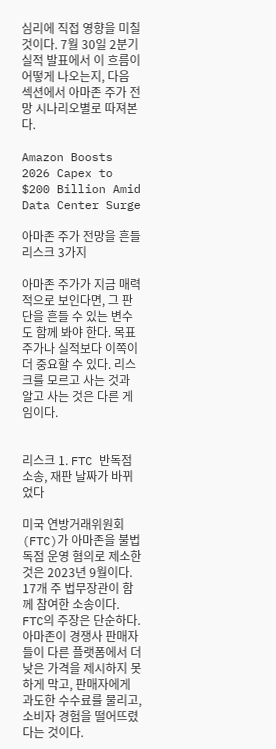심리에 직접 영향을 미칠 것이다. 7월 30일 2분기 실적 발표에서 이 흐름이 어떻게 나오는지, 다음 섹션에서 아마존 주가 전망 시나리오별로 따져본다.

Amazon Boosts 2026 Capex to $200 Billion Amid Data Center Surge

아마존 주가 전망을 흔들 리스크 3가지

아마존 주가가 지금 매력적으로 보인다면, 그 판단을 흔들 수 있는 변수도 함께 봐야 한다. 목표 주가나 실적보다 이쪽이 더 중요할 수 있다. 리스크를 모르고 사는 것과 알고 사는 것은 다른 게임이다.


리스크 1. FTC 반독점 소송, 재판 날짜가 바뀌었다

미국 연방거래위원회(FTC)가 아마존을 불법 독점 운영 혐의로 제소한 것은 2023년 9월이다. 17개 주 법무장관이 함께 참여한 소송이다. FTC의 주장은 단순하다. 아마존이 경쟁사 판매자들이 다른 플랫폼에서 더 낮은 가격을 제시하지 못하게 막고, 판매자에게 과도한 수수료를 물리고, 소비자 경험을 떨어뜨렸다는 것이다.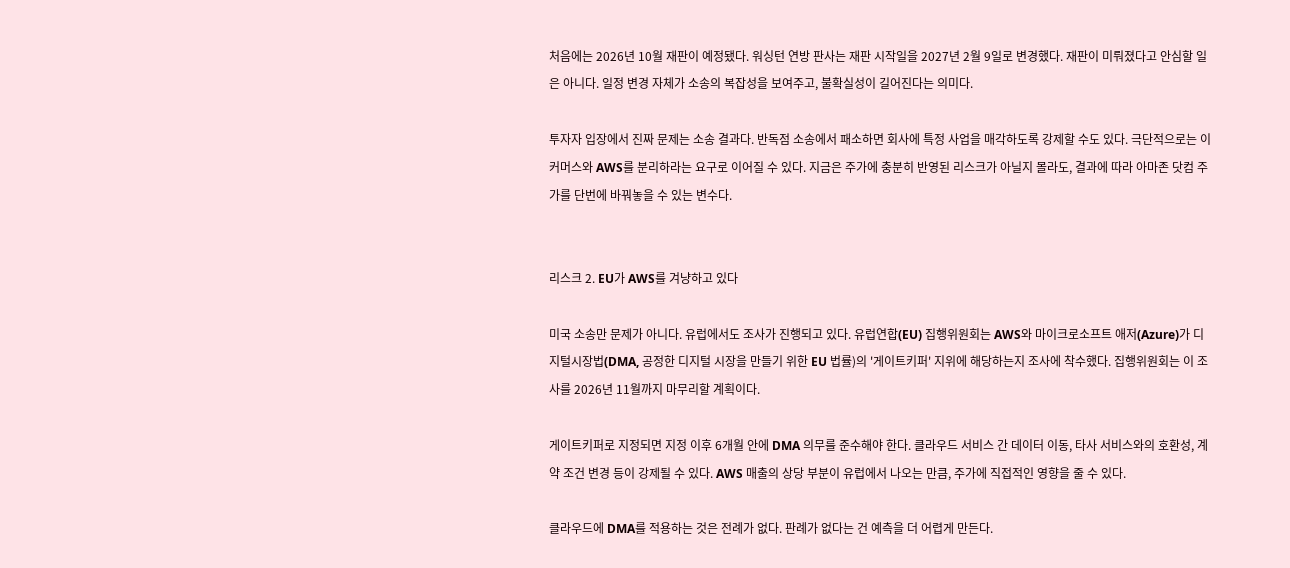처음에는 2026년 10월 재판이 예정됐다. 워싱턴 연방 판사는 재판 시작일을 2027년 2월 9일로 변경했다. 재판이 미뤄졌다고 안심할 일은 아니다. 일정 변경 자체가 소송의 복잡성을 보여주고, 불확실성이 길어진다는 의미다.

투자자 입장에서 진짜 문제는 소송 결과다. 반독점 소송에서 패소하면 회사에 특정 사업을 매각하도록 강제할 수도 있다. 극단적으로는 이커머스와 AWS를 분리하라는 요구로 이어질 수 있다. 지금은 주가에 충분히 반영된 리스크가 아닐지 몰라도, 결과에 따라 아마존 닷컴 주가를 단번에 바꿔놓을 수 있는 변수다.


리스크 2. EU가 AWS를 겨냥하고 있다

미국 소송만 문제가 아니다. 유럽에서도 조사가 진행되고 있다. 유럽연합(EU) 집행위원회는 AWS와 마이크로소프트 애저(Azure)가 디지털시장법(DMA, 공정한 디지털 시장을 만들기 위한 EU 법률)의 '게이트키퍼' 지위에 해당하는지 조사에 착수했다. 집행위원회는 이 조사를 2026년 11월까지 마무리할 계획이다.

게이트키퍼로 지정되면 지정 이후 6개월 안에 DMA 의무를 준수해야 한다. 클라우드 서비스 간 데이터 이동, 타사 서비스와의 호환성, 계약 조건 변경 등이 강제될 수 있다. AWS 매출의 상당 부분이 유럽에서 나오는 만큼, 주가에 직접적인 영향을 줄 수 있다.

클라우드에 DMA를 적용하는 것은 전례가 없다. 판례가 없다는 건 예측을 더 어렵게 만든다.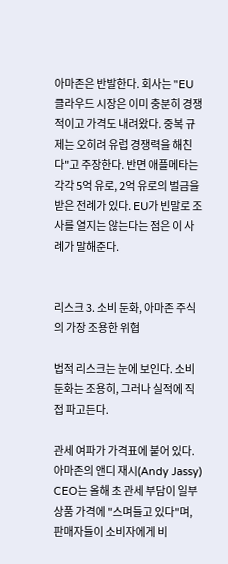아마존은 반발한다. 회사는 "EU 클라우드 시장은 이미 충분히 경쟁적이고 가격도 내려왔다. 중복 규제는 오히려 유럽 경쟁력을 해친다"고 주장한다. 반면 애플메타는 각각 5억 유로, 2억 유로의 벌금을 받은 전례가 있다. EU가 빈말로 조사를 열지는 않는다는 점은 이 사례가 말해준다.


리스크 3. 소비 둔화, 아마존 주식의 가장 조용한 위협

법적 리스크는 눈에 보인다. 소비 둔화는 조용히, 그러나 실적에 직접 파고든다.

관세 여파가 가격표에 붙어 있다. 아마존의 앤디 재시(Andy Jassy) CEO는 올해 초 관세 부담이 일부 상품 가격에 "스며들고 있다"며, 판매자들이 소비자에게 비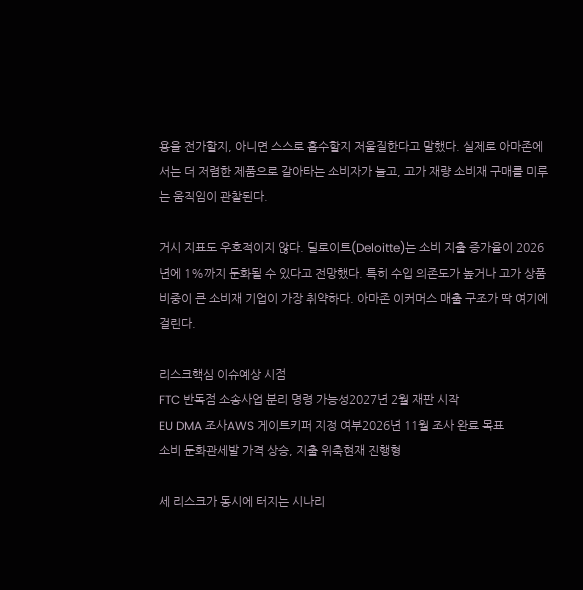용을 전가할지, 아니면 스스로 흡수할지 저울질한다고 말했다. 실제로 아마존에서는 더 저렴한 제품으로 갈아타는 소비자가 늘고, 고가 재량 소비재 구매를 미루는 움직임이 관찰된다.

거시 지표도 우호적이지 않다. 딜로이트(Deloitte)는 소비 지출 증가율이 2026년에 1%까지 둔화될 수 있다고 전망했다. 특히 수입 의존도가 높거나 고가 상품 비중이 큰 소비재 기업이 가장 취약하다. 아마존 이커머스 매출 구조가 딱 여기에 걸린다.

리스크핵심 이슈예상 시점
FTC 반독점 소송사업 분리 명령 가능성2027년 2월 재판 시작
EU DMA 조사AWS 게이트키퍼 지정 여부2026년 11월 조사 완료 목표
소비 둔화관세발 가격 상승, 지출 위축현재 진행형

세 리스크가 동시에 터지는 시나리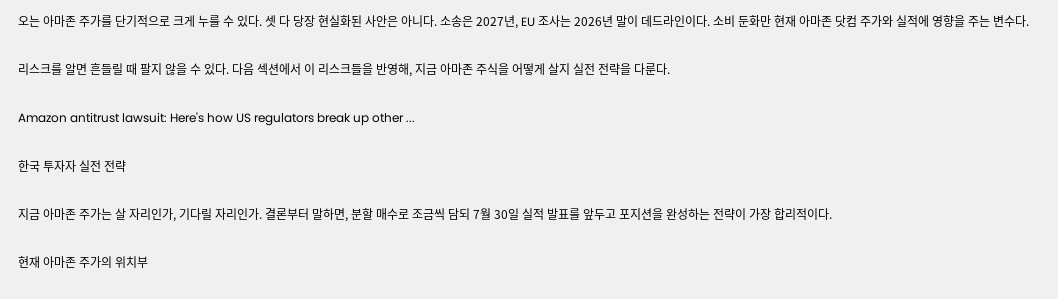오는 아마존 주가를 단기적으로 크게 누를 수 있다. 셋 다 당장 현실화된 사안은 아니다. 소송은 2027년, EU 조사는 2026년 말이 데드라인이다. 소비 둔화만 현재 아마존 닷컴 주가와 실적에 영향을 주는 변수다.

리스크를 알면 흔들릴 때 팔지 않을 수 있다. 다음 섹션에서 이 리스크들을 반영해, 지금 아마존 주식을 어떻게 살지 실전 전략을 다룬다.

Amazon antitrust lawsuit: Here's how US regulators break up other ...

한국 투자자 실전 전략

지금 아마존 주가는 살 자리인가, 기다릴 자리인가. 결론부터 말하면, 분할 매수로 조금씩 담되 7월 30일 실적 발표를 앞두고 포지션을 완성하는 전략이 가장 합리적이다.

현재 아마존 주가의 위치부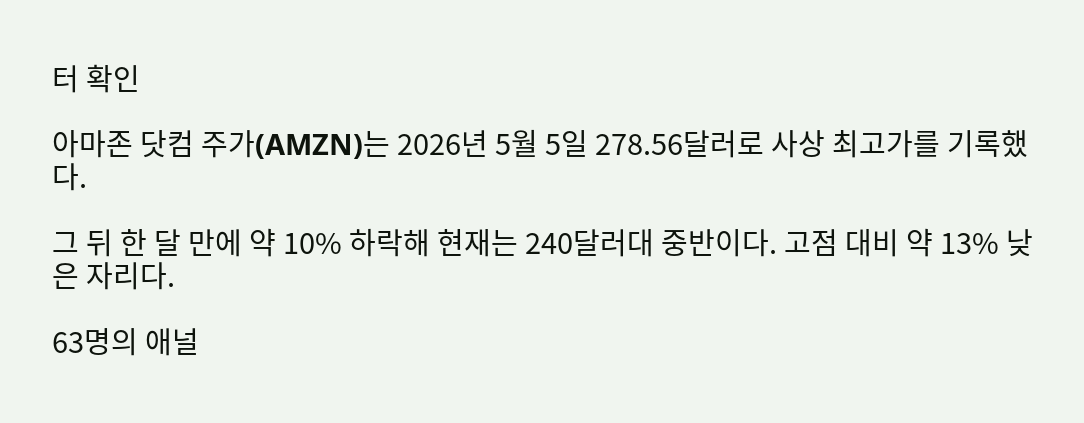터 확인

아마존 닷컴 주가(AMZN)는 2026년 5월 5일 278.56달러로 사상 최고가를 기록했다.

그 뒤 한 달 만에 약 10% 하락해 현재는 240달러대 중반이다. 고점 대비 약 13% 낮은 자리다.

63명의 애널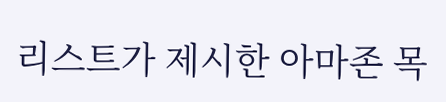리스트가 제시한 아마존 목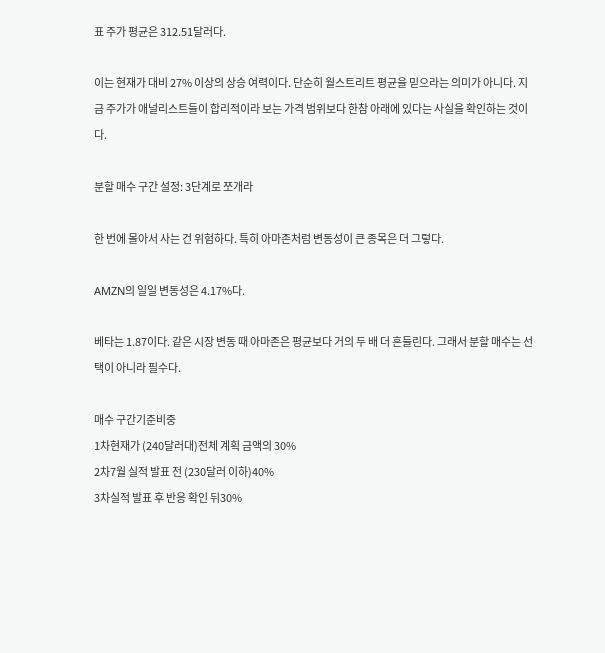표 주가 평균은 312.51달러다.

이는 현재가 대비 27% 이상의 상승 여력이다. 단순히 월스트리트 평균을 믿으라는 의미가 아니다. 지금 주가가 애널리스트들이 합리적이라 보는 가격 범위보다 한참 아래에 있다는 사실을 확인하는 것이다.

분할 매수 구간 설정: 3단계로 쪼개라

한 번에 몰아서 사는 건 위험하다. 특히 아마존처럼 변동성이 큰 종목은 더 그렇다.

AMZN의 일일 변동성은 4.17%다.

베타는 1.87이다. 같은 시장 변동 때 아마존은 평균보다 거의 두 배 더 흔들린다. 그래서 분할 매수는 선택이 아니라 필수다.

매수 구간기준비중
1차현재가 (240달러대)전체 계획 금액의 30%
2차7월 실적 발표 전 (230달러 이하)40%
3차실적 발표 후 반응 확인 뒤30%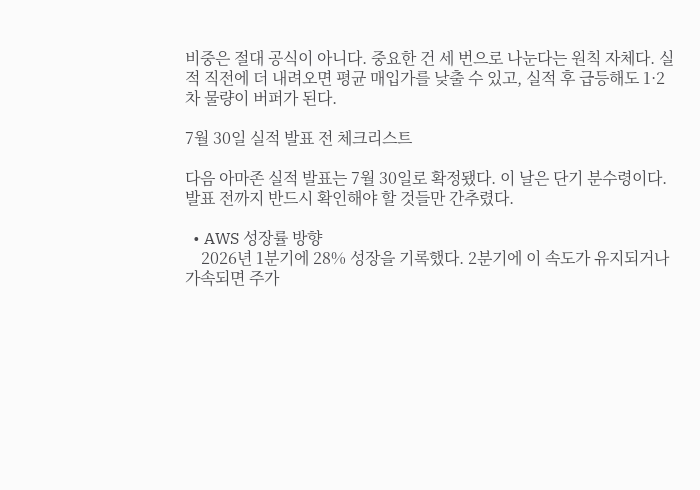비중은 절대 공식이 아니다. 중요한 건 세 번으로 나눈다는 원칙 자체다. 실적 직전에 더 내려오면 평균 매입가를 낮출 수 있고, 실적 후 급등해도 1·2차 물량이 버퍼가 된다.

7월 30일 실적 발표 전 체크리스트

다음 아마존 실적 발표는 7월 30일로 확정됐다. 이 날은 단기 분수령이다. 발표 전까지 반드시 확인해야 할 것들만 간추렸다.

  • AWS 성장률 방향
    2026년 1분기에 28% 성장을 기록했다. 2분기에 이 속도가 유지되거나 가속되면 주가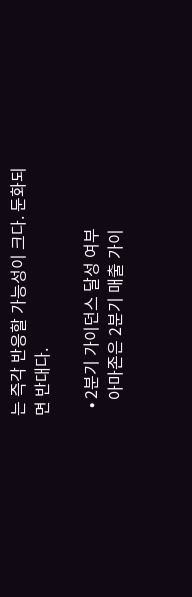는 즉각 반응할 가능성이 크다. 둔화되면 반대다.

  • 2분기 가이던스 달성 여부
    아마존은 2분기 매출 가이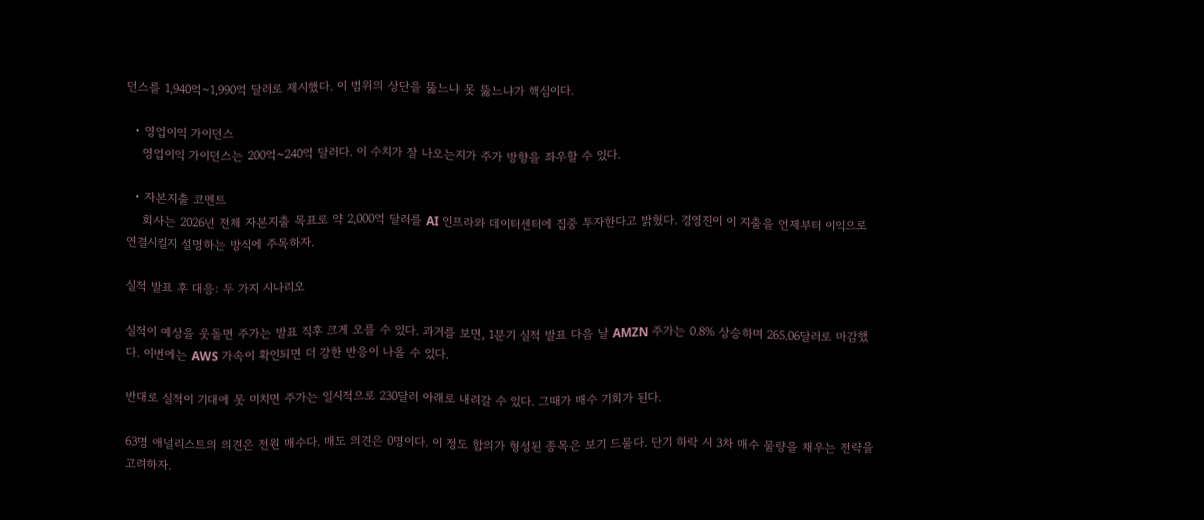던스를 1,940억~1,990억 달러로 제시했다. 이 범위의 상단을 뚫느냐 못 뚫느냐가 핵심이다.

  • 영업이익 가이던스
    영업이익 가이던스는 200억~240억 달러다. 이 수치가 잘 나오는지가 주가 방향을 좌우할 수 있다.

  • 자본지출 코멘트
    회사는 2026년 전체 자본지출 목표로 약 2,000억 달러를 AI 인프라와 데이터센터에 집중 투자한다고 밝혔다. 경영진이 이 지출을 언제부터 이익으로 연결시킬지 설명하는 방식에 주목하자.

실적 발표 후 대응: 두 가지 시나리오

실적이 예상을 웃돌면 주가는 발표 직후 크게 오를 수 있다. 과거를 보면, 1분기 실적 발표 다음 날 AMZN 주가는 0.8% 상승하며 265.06달러로 마감했다. 이번에는 AWS 가속이 확인되면 더 강한 반응이 나올 수 있다.

반대로 실적이 기대에 못 미치면 주가는 일시적으로 230달러 아래로 내려갈 수 있다. 그때가 매수 기회가 된다.

63명 애널리스트의 의견은 전원 매수다. 매도 의견은 0명이다. 이 정도 합의가 형성된 종목은 보기 드물다. 단기 하락 시 3차 매수 물량을 채우는 전략을 고려하자.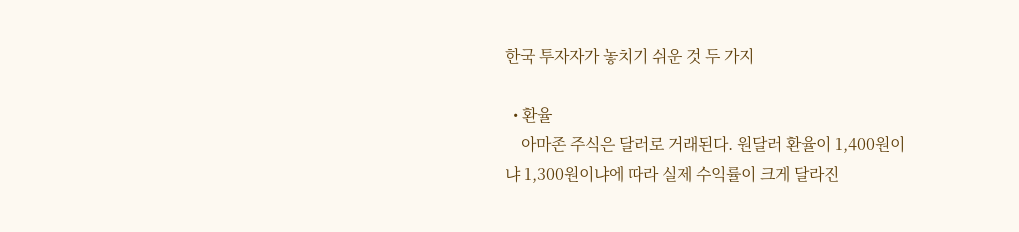한국 투자자가 놓치기 쉬운 것 두 가지

  • 환율
    아마존 주식은 달러로 거래된다. 원달러 환율이 1,400원이냐 1,300원이냐에 따라 실제 수익률이 크게 달라진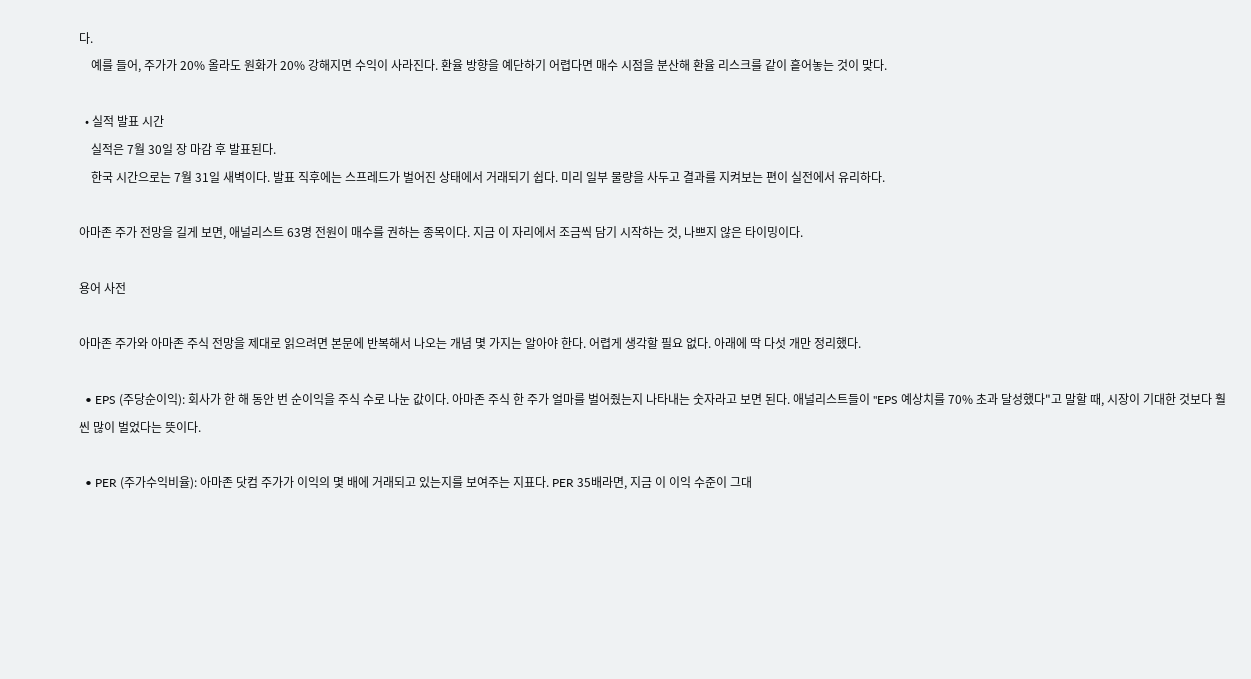다.
    예를 들어, 주가가 20% 올라도 원화가 20% 강해지면 수익이 사라진다. 환율 방향을 예단하기 어렵다면 매수 시점을 분산해 환율 리스크를 같이 흩어놓는 것이 맞다.

  • 실적 발표 시간
    실적은 7월 30일 장 마감 후 발표된다.
    한국 시간으로는 7월 31일 새벽이다. 발표 직후에는 스프레드가 벌어진 상태에서 거래되기 쉽다. 미리 일부 물량을 사두고 결과를 지켜보는 편이 실전에서 유리하다.

아마존 주가 전망을 길게 보면, 애널리스트 63명 전원이 매수를 권하는 종목이다. 지금 이 자리에서 조금씩 담기 시작하는 것, 나쁘지 않은 타이밍이다.

용어 사전

아마존 주가와 아마존 주식 전망을 제대로 읽으려면 본문에 반복해서 나오는 개념 몇 가지는 알아야 한다. 어렵게 생각할 필요 없다. 아래에 딱 다섯 개만 정리했다.

  • EPS (주당순이익): 회사가 한 해 동안 번 순이익을 주식 수로 나눈 값이다. 아마존 주식 한 주가 얼마를 벌어줬는지 나타내는 숫자라고 보면 된다. 애널리스트들이 "EPS 예상치를 70% 초과 달성했다"고 말할 때, 시장이 기대한 것보다 훨씬 많이 벌었다는 뜻이다.

  • PER (주가수익비율): 아마존 닷컴 주가가 이익의 몇 배에 거래되고 있는지를 보여주는 지표다. PER 35배라면, 지금 이 이익 수준이 그대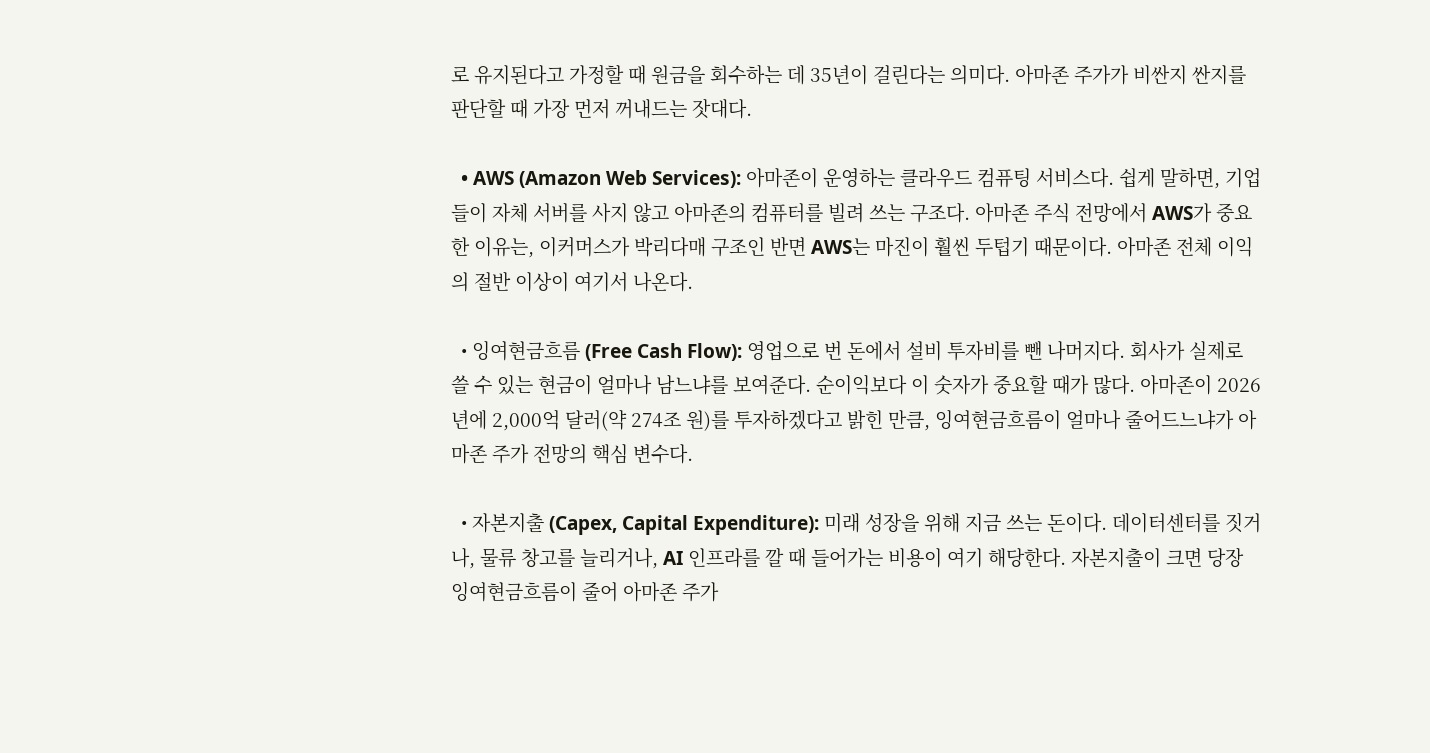로 유지된다고 가정할 때 원금을 회수하는 데 35년이 걸린다는 의미다. 아마존 주가가 비싼지 싼지를 판단할 때 가장 먼저 꺼내드는 잣대다.

  • AWS (Amazon Web Services): 아마존이 운영하는 클라우드 컴퓨팅 서비스다. 쉽게 말하면, 기업들이 자체 서버를 사지 않고 아마존의 컴퓨터를 빌려 쓰는 구조다. 아마존 주식 전망에서 AWS가 중요한 이유는, 이커머스가 박리다매 구조인 반면 AWS는 마진이 훨씬 두텁기 때문이다. 아마존 전체 이익의 절반 이상이 여기서 나온다.

  • 잉여현금흐름 (Free Cash Flow): 영업으로 번 돈에서 설비 투자비를 뺀 나머지다. 회사가 실제로 쓸 수 있는 현금이 얼마나 남느냐를 보여준다. 순이익보다 이 숫자가 중요할 때가 많다. 아마존이 2026년에 2,000억 달러(약 274조 원)를 투자하겠다고 밝힌 만큼, 잉여현금흐름이 얼마나 줄어드느냐가 아마존 주가 전망의 핵심 변수다.

  • 자본지출 (Capex, Capital Expenditure): 미래 성장을 위해 지금 쓰는 돈이다. 데이터센터를 짓거나, 물류 창고를 늘리거나, AI 인프라를 깔 때 들어가는 비용이 여기 해당한다. 자본지출이 크면 당장 잉여현금흐름이 줄어 아마존 주가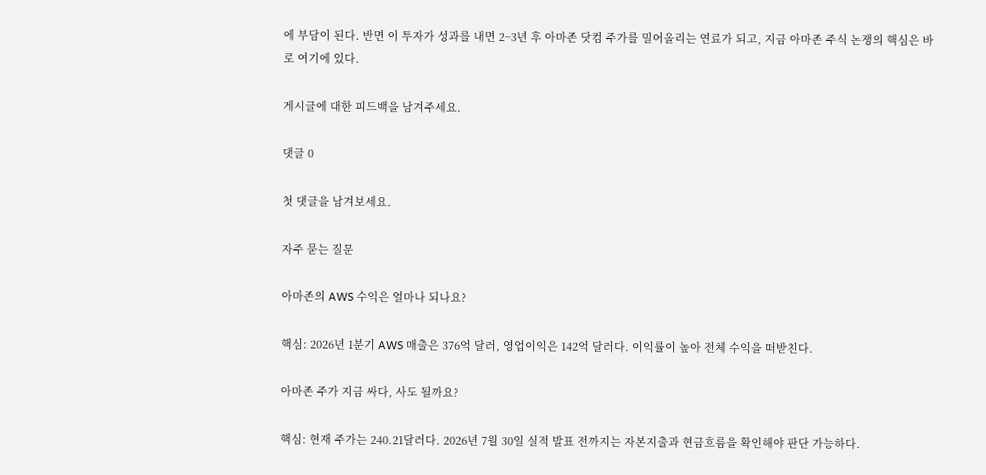에 부담이 된다. 반면 이 투자가 성과를 내면 2~3년 후 아마존 닷컴 주가를 밀어올리는 연료가 되고, 지금 아마존 주식 논쟁의 핵심은 바로 여기에 있다.

게시글에 대한 피드백을 남겨주세요.

댓글 0

첫 댓글을 남겨보세요.

자주 묻는 질문

아마존의 AWS 수익은 얼마나 되나요?

핵심: 2026년 1분기 AWS 매출은 376억 달러, 영업이익은 142억 달러다. 이익률이 높아 전체 수익을 떠받친다.

아마존 주가 지금 싸다, 사도 될까요?

핵심: 현재 주가는 240.21달러다. 2026년 7월 30일 실적 발표 전까지는 자본지출과 현금흐름을 확인해야 판단 가능하다.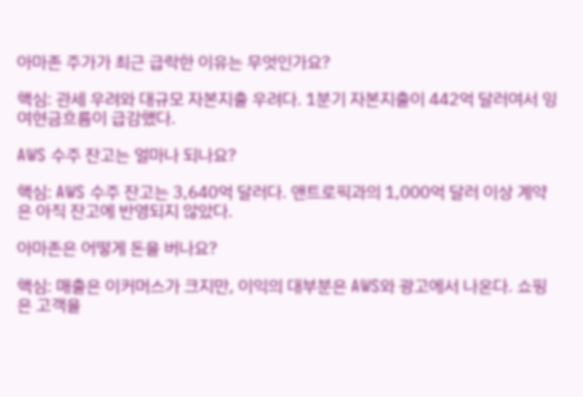아마존 주가가 최근 급락한 이유는 무엇인가요?

핵심: 관세 우려와 대규모 자본지출 우려다. 1분기 자본지출이 442억 달러여서 잉여현금흐름이 급감했다.

AWS 수주 잔고는 얼마나 되나요?

핵심: AWS 수주 잔고는 3,640억 달러다. 앤트로픽과의 1,000억 달러 이상 계약은 아직 잔고에 반영되지 않았다.

아마존은 어떻게 돈을 버나요?

핵심: 매출은 이커머스가 크지만, 이익의 대부분은 AWS와 광고에서 나온다. 쇼핑은 고객을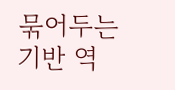묶어두는 기반 역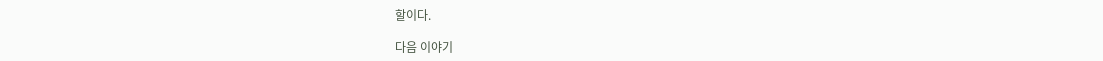할이다.

다음 이야기